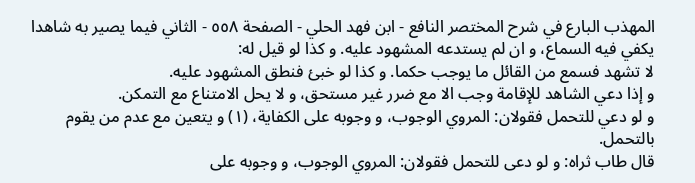المهذب البارع في شرح المختصر النافع - ابن فهد الحلي - الصفحة ٥٥٨ - الثاني فيما يصير به شاهدا
يكفي فيه السماع، و ان لم يستدعه المشهود عليه. و كذا لو قيل له:
لا تشهد فسمع من القائل ما يوجب حكما. و كذا لو خبئ فنطق المشهود عليه.
و إذا دعي الشاهد للإقامة وجب الا مع ضرر غير مستحق، و لا يحل الامتناع مع التمكن.
و لو دعي للتحمل فقولان: المروي الوجوب، و وجوبه على الكفاية، (١) و يتعين مع عدم من يقوم بالتحمل.
قال طاب ثراه: و لو دعى للتحمل فقولان: المروي الوجوب، و وجوبه على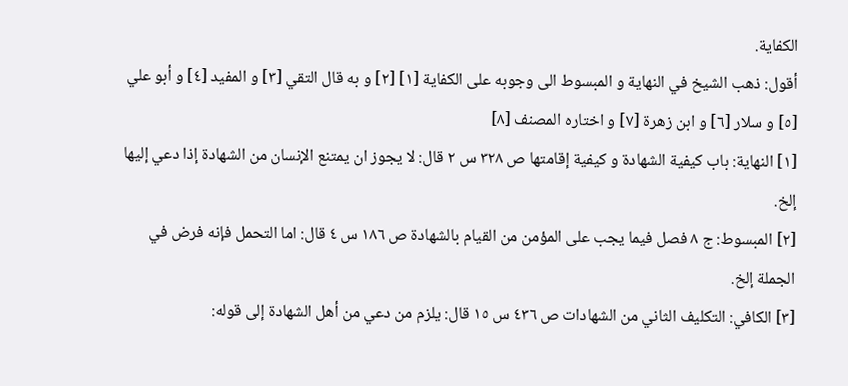الكفاية.
أقول: ذهب الشيخ في النهاية و المبسوط الى وجوبه على الكفاية [١] [٢] و به قال التقي [٣] و المفيد [٤] و أبو علي [٥] و سلار [٦] و ابن زهرة [٧] و اختاره المصنف [٨]
[١] النهاية: باب كيفية الشهادة و كيفية إقامتها ص ٣٢٨ س ٢ قال: لا يجوز ان يمتنع الإنسان من الشهادة إذا دعي إليها إلخ.
[٢] المبسوط: ج ٨ فصل فيما يجب على المؤمن من القيام بالشهادة ص ١٨٦ س ٤ قال: اما التحمل فإنه فرض في الجملة إلخ.
[٣] الكافي: التكليف الثاني من الشهادات ص ٤٣٦ س ١٥ قال: يلزم من دعي من أهل الشهادة إلى قوله: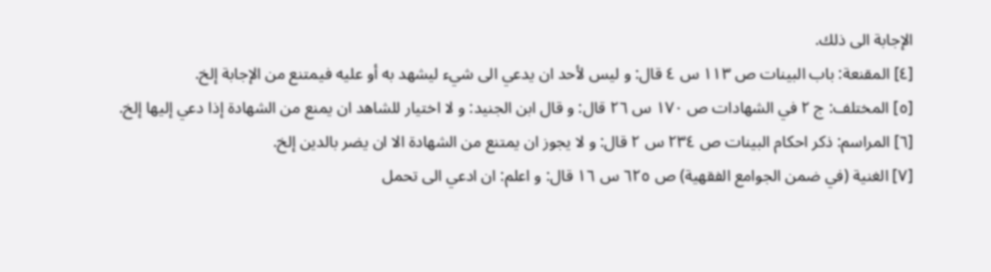الإجابة الى ذلك.
[٤] المقنعة: باب البينات ص ١١٣ س ٤ قال: و ليس لأحد ان يدعي الى شيء ليشهد به أو عليه فيمتنع من الإجابة إلخ.
[٥] المختلف: ج ٢ في الشهادات ص ١٧٠ س ٢٦ قال: و قال ابن الجنيد: و لا اختيار للشاهد ان يمنع من الشهادة إذا دعي إليها إلخ.
[٦] المراسم: ذكر احكام البينات ص ٢٣٤ س ٢ قال: و لا يجوز ان يمتنع من الشهادة الا ان يضر بالدين إلخ.
[٧] الغنية (في ضمن الجوامع الفقهية) ص ٦٢٥ س ١٦ قال: و اعلم: ان ادعي الى تحمل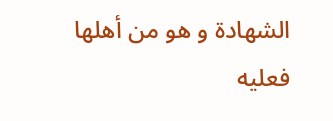الشهادة و هو من أهلها فعليه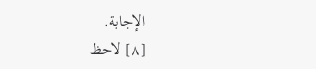الإجابة.
[٨] لاحظ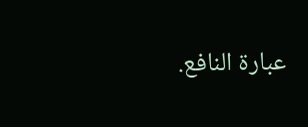عبارة النافع.